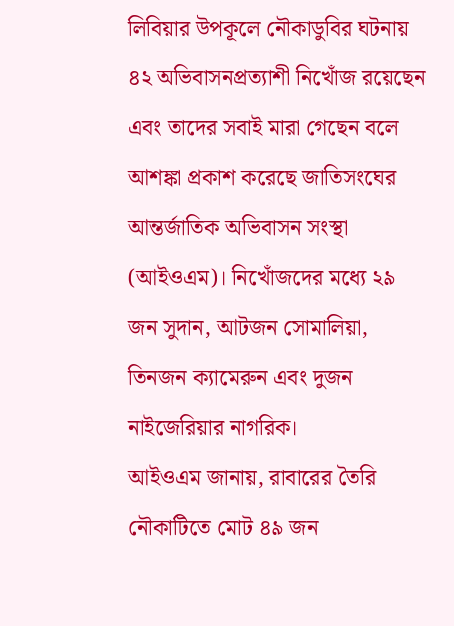লিবিয়ার উপকূলে নৌকাডুবির ঘটনায় ৪২ অভিবাসনপ্রত্যাশী নিখোঁজ রয়েছেন এবং তাদের সবাই মারা গেছেন বলে আশঙ্কা প্রকাশ করেছে জাতিসংঘের আন্তর্জাতিক অভিবাসন সংস্থা (আইওএম)। নিখোঁজদের মধ্যে ২৯ জন সুদান, আটজন সোমালিয়া, তিনজন ক্যামেরুন এবং দুজন নাইজেরিয়ার নাগরিক।
আইওএম জানায়, রাবারের তৈরি নৌকাটিতে মোট ৪৯ জন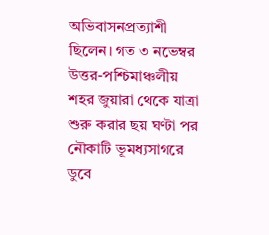অভিবাসনপ্রত্যাশী ছিলেন। গত ৩ নভেম্বর উত্তর-পশ্চিমাঞ্চলীয় শহর জুয়ারা থেকে যাত্রা শুরু করার ছয় ঘণ্টা পর নৌকাটি ভূমধ্যসাগরে ডুবে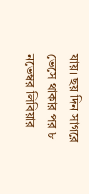যায়। ছয় দিন সাগরে ভেসে থাকার পর ৮ নভেম্বর লিবিয়ার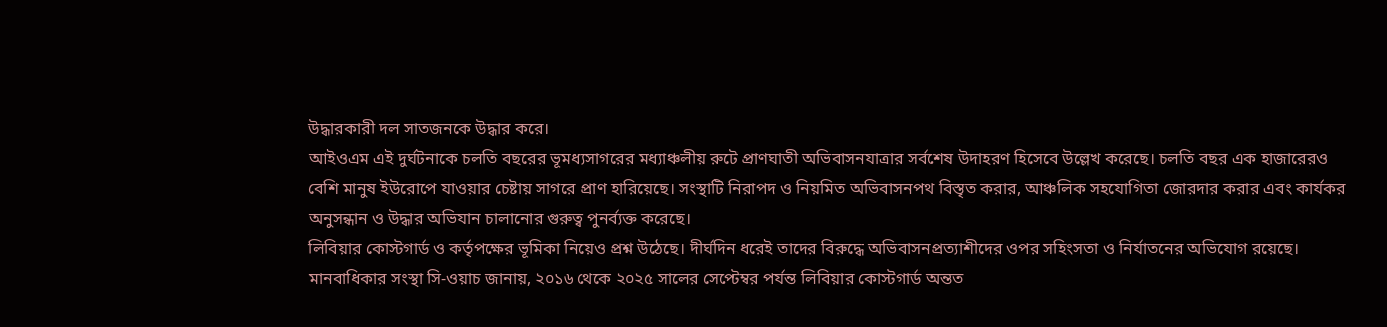উদ্ধারকারী দল সাতজনকে উদ্ধার করে।
আইওএম এই দুর্ঘটনাকে চলতি বছরের ভূমধ্যসাগরের মধ্যাঞ্চলীয় রুটে প্রাণঘাতী অভিবাসনযাত্রার সর্বশেষ উদাহরণ হিসেবে উল্লেখ করেছে। চলতি বছর এক হাজারেরও বেশি মানুষ ইউরোপে যাওয়ার চেষ্টায় সাগরে প্রাণ হারিয়েছে। সংস্থাটি নিরাপদ ও নিয়মিত অভিবাসনপথ বিস্তৃত করার, আঞ্চলিক সহযোগিতা জোরদার করার এবং কার্যকর অনুসন্ধান ও উদ্ধার অভিযান চালানোর গুরুত্ব পুনর্ব্যক্ত করেছে।
লিবিয়ার কোস্টগার্ড ও কর্তৃপক্ষের ভূমিকা নিয়েও প্রশ্ন উঠেছে। দীর্ঘদিন ধরেই তাদের বিরুদ্ধে অভিবাসনপ্রত্যাশীদের ওপর সহিংসতা ও নির্যাতনের অভিযোগ রয়েছে। মানবাধিকার সংস্থা সি-ওয়াচ জানায়, ২০১৬ থেকে ২০২৫ সালের সেপ্টেম্বর পর্যন্ত লিবিয়ার কোস্টগার্ড অন্তত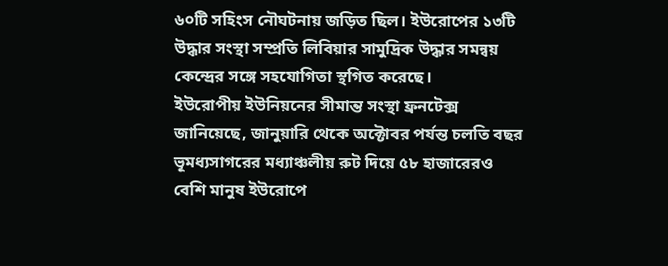৬০টি সহিংস নৌঘটনায় জড়িত ছিল। ইউরোপের ১৩টি উদ্ধার সংস্থা সম্প্রতি লিবিয়ার সামুদ্রিক উদ্ধার সমন্বয় কেন্দ্রের সঙ্গে সহযোগিতা স্থগিত করেছে।
ইউরোপীয় ইউনিয়নের সীমান্ত সংস্থা ফ্রনটেক্স জানিয়েছে, জানুয়ারি থেকে অক্টোবর পর্যন্ত চলতি বছর ভূমধ্যসাগরের মধ্যাঞ্চলীয় রুট দিয়ে ৫৮ হাজারেরও বেশি মানুষ ইউরোপে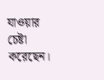যাওয়ার চেষ্টা করেছেন।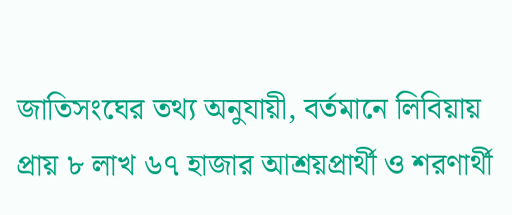জাতিসংঘের তথ্য অনুযায়ী, বর্তমানে লিবিয়ায় প্রায় ৮ লাখ ৬৭ হাজার আশ্রয়প্রার্থী ও শরণার্থী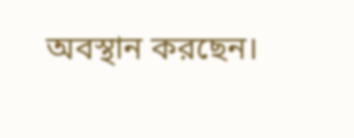অবস্থান করছেন।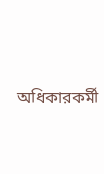অধিকারকর্মী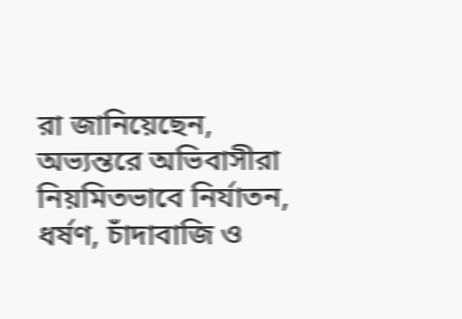রা জানিয়েছেন, অভ্যন্তরে অভিবাসীরা নিয়মিতভাবে নির্যাতন, ধর্ষণ, চাঁদাবাজি ও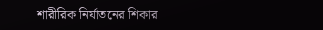শারীরিক নির্যাতনের শিকার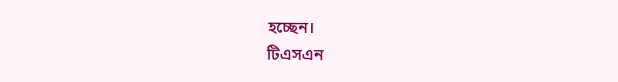হচ্ছেন।
টিএসএন